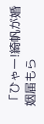「ひゃー!綺帆が婚姻届もら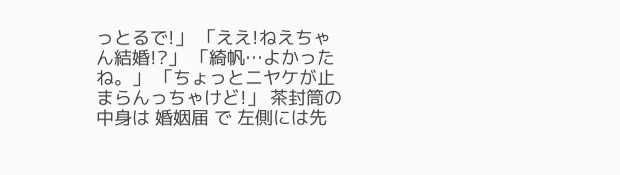っとるで!」 「ええ!ねえちゃん結婚!?」 「綺帆…よかったね。」 「ちょっとニヤケが止まらんっちゃけど!」 茶封筒の中身は 婚姻届 で 左側には先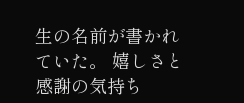生の名前が書かれていた。 嬉しさと感謝の気持ち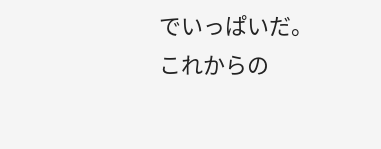でいっぱいだ。 これからの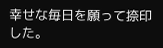幸せな毎日を願って捺印した。